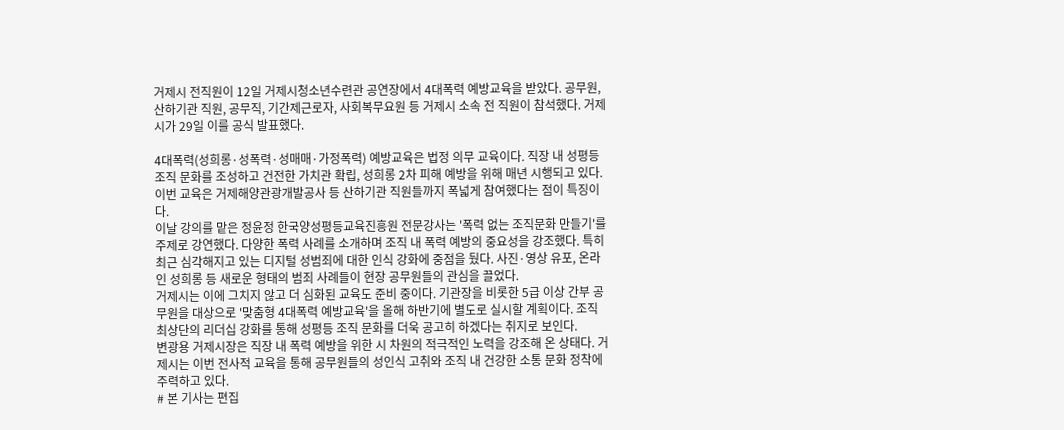거제시 전직원이 12일 거제시청소년수련관 공연장에서 4대폭력 예방교육을 받았다. 공무원, 산하기관 직원, 공무직, 기간제근로자, 사회복무요원 등 거제시 소속 전 직원이 참석했다. 거제시가 29일 이를 공식 발표했다.

4대폭력(성희롱·성폭력·성매매·가정폭력) 예방교육은 법정 의무 교육이다. 직장 내 성평등 조직 문화를 조성하고 건전한 가치관 확립, 성희롱 2차 피해 예방을 위해 매년 시행되고 있다. 이번 교육은 거제해양관광개발공사 등 산하기관 직원들까지 폭넓게 참여했다는 점이 특징이다.
이날 강의를 맡은 정윤정 한국양성평등교육진흥원 전문강사는 '폭력 없는 조직문화 만들기'를 주제로 강연했다. 다양한 폭력 사례를 소개하며 조직 내 폭력 예방의 중요성을 강조했다. 특히 최근 심각해지고 있는 디지털 성범죄에 대한 인식 강화에 중점을 뒀다. 사진·영상 유포, 온라인 성희롱 등 새로운 형태의 범죄 사례들이 현장 공무원들의 관심을 끌었다.
거제시는 이에 그치지 않고 더 심화된 교육도 준비 중이다. 기관장을 비롯한 5급 이상 간부 공무원을 대상으로 '맞춤형 4대폭력 예방교육'을 올해 하반기에 별도로 실시할 계획이다. 조직 최상단의 리더십 강화를 통해 성평등 조직 문화를 더욱 공고히 하겠다는 취지로 보인다.
변광용 거제시장은 직장 내 폭력 예방을 위한 시 차원의 적극적인 노력을 강조해 온 상태다. 거제시는 이번 전사적 교육을 통해 공무원들의 성인식 고취와 조직 내 건강한 소통 문화 정착에 주력하고 있다.
# 본 기사는 편집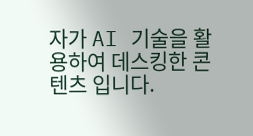자가 AI 기술을 활용하여 데스킹한 콘텐츠 입니다.